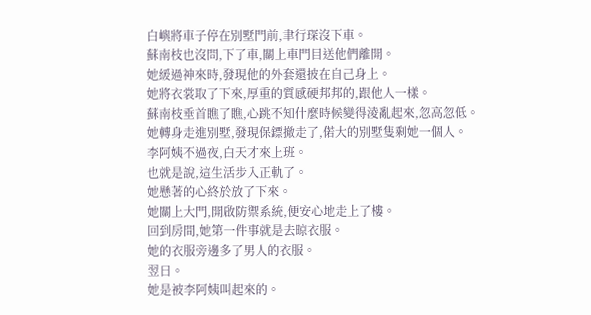白嶼將車子停在別墅門前,聿行琛沒下車。
蘇南枝也沒問,下了車,關上車門目送他們離開。
她緩過神來時,發現他的外套還披在自己身上。
她將衣裳取了下來,厚重的質感硬邦邦的,跟他人一樣。
蘇南枝垂首瞧了瞧,心跳不知什麼時候變得淩亂起來,忽高忽低。
她轉身走進別墅,發現保鏢撤走了,偌大的別墅隻剩她一個人。
李阿姨不過夜,白天才來上班。
也就是說,這生活步入正軌了。
她懸著的心終於放了下來。
她關上大門,開啟防禦系統,便安心地走上了樓。
回到房間,她第一件事就是去晾衣服。
她的衣服旁邊多了男人的衣服。
翌日。
她是被李阿姨叫起來的。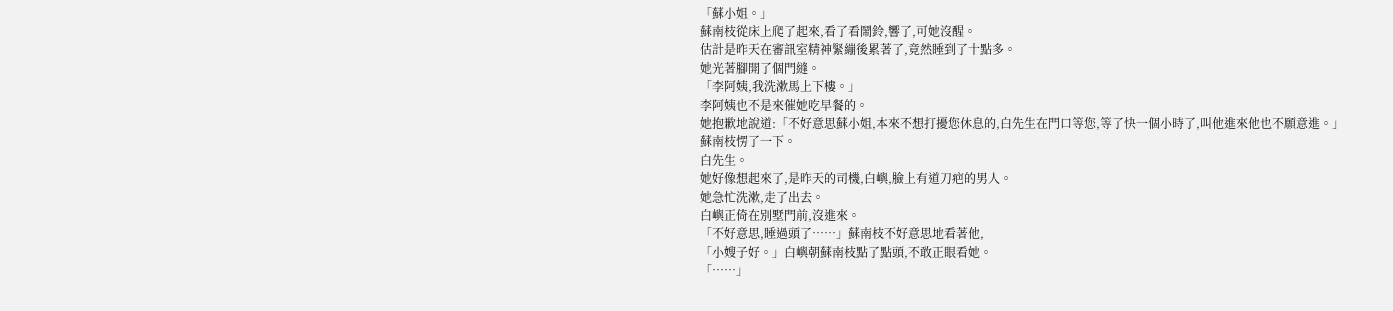「蘇小姐。」
蘇南枝從床上爬了起來,看了看鬧鈴,響了,可她沒醒。
估計是昨天在審訊室精神緊繃後累著了,竟然睡到了十點多。
她光著腳開了個門縫。
「李阿姨,我洗漱馬上下樓。」
李阿姨也不是來催她吃早餐的。
她抱歉地說道:「不好意思蘇小姐,本來不想打擾您休息的,白先生在門口等您,等了快一個小時了,叫他進來他也不願意進。」
蘇南枝愣了一下。
白先生。
她好像想起來了,是昨天的司機,白嶼,臉上有道刀疤的男人。
她急忙洗漱,走了出去。
白嶼正倚在別墅門前,沒進來。
「不好意思,睡過頭了……」蘇南枝不好意思地看著他,
「小嫂子好。」白嶼朝蘇南枝點了點頭,不敢正眼看她。
「……」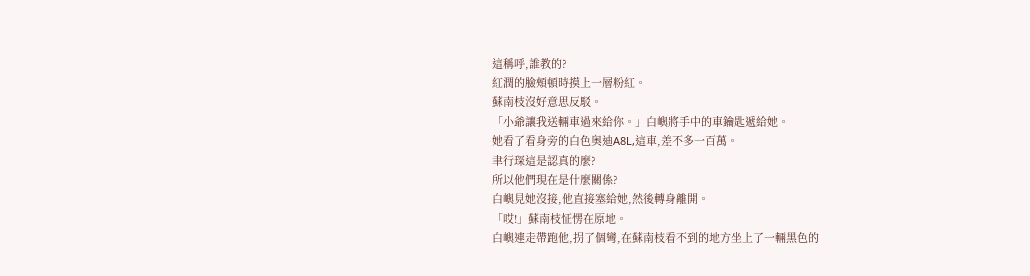這稱呼,誰教的?
紅潤的臉頰頓時摸上一層粉紅。
蘇南枝沒好意思反駁。
「小爺讓我送輛車過來給你。」白嶼將手中的車鑰匙遞給她。
她看了看身旁的白色奧迪A8L,這車,差不多一百萬。
聿行琛這是認真的麼?
所以他們現在是什麼關係?
白嶼見她沒接,他直接塞給她,然後轉身離開。
「哎!」蘇南枝怔愣在原地。
白嶼連走帶跑他,拐了個彎,在蘇南枝看不到的地方坐上了一輛黑色的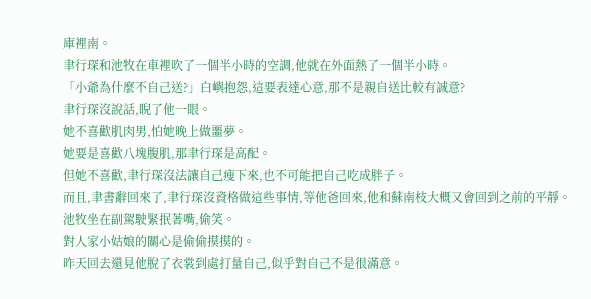庫裡南。
聿行琛和池牧在車裡吹了一個半小時的空調,他就在外面熱了一個半小時。
「小爺為什麼不自己送?」白嶼抱怨,這要表達心意,那不是親自送比較有誠意?
聿行琛沒說話,睨了他一眼。
她不喜歡肌肉男,怕她晚上做噩夢。
她要是喜歡八塊腹肌,那聿行琛是高配。
但她不喜歡,聿行琛沒法讓自己瘦下來,也不可能把自己吃成胖子。
而且,聿書辭回來了,聿行琛沒資格做這些事情,等他爸回來,他和蘇南枝大概又會回到之前的平靜。
池牧坐在副駕駛緊抿著嘴,偷笑。
對人家小姑娘的關心是偷偷摸摸的。
昨天回去還見他脫了衣裳到處打量自己,似乎對自己不是很滿意。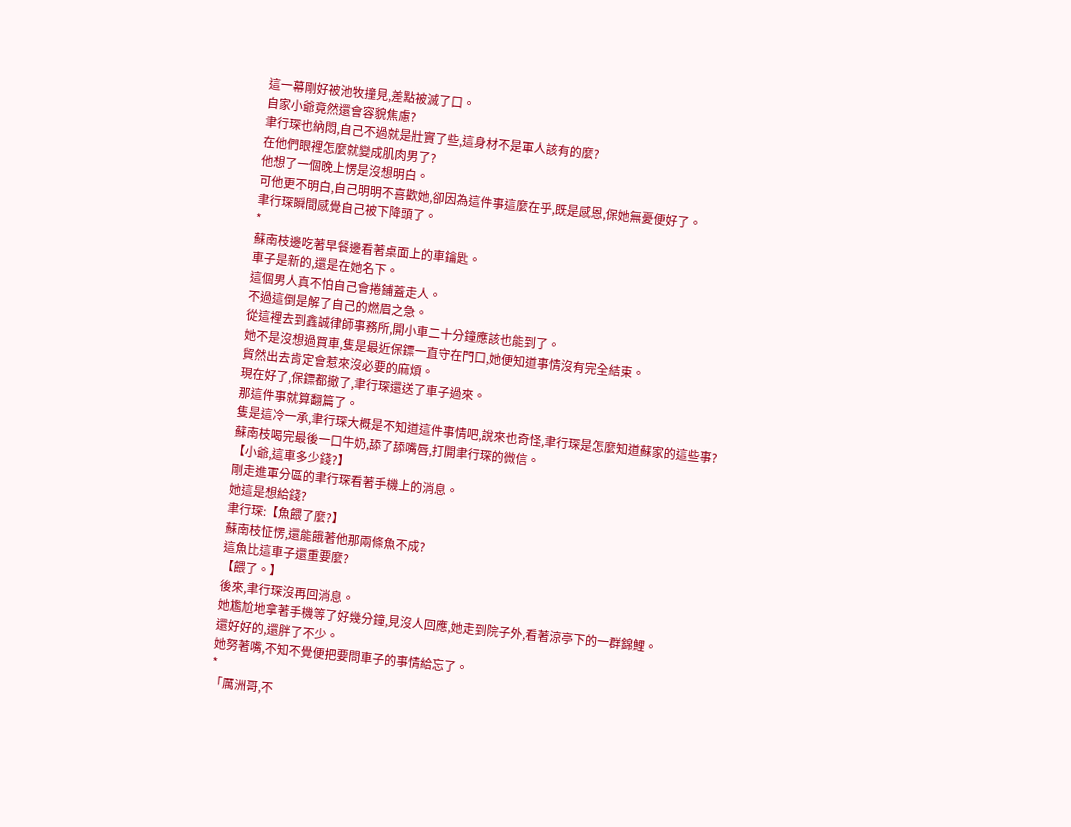這一幕剛好被池牧撞見,差點被滅了口。
自家小爺竟然還會容貌焦慮?
聿行琛也納悶,自己不過就是壯實了些,這身材不是軍人該有的麼?
在他們眼裡怎麼就變成肌肉男了?
他想了一個晚上愣是沒想明白。
可他更不明白,自己明明不喜歡她,卻因為這件事這麼在乎,既是感恩,保她無憂便好了。
聿行琛瞬間感覺自己被下降頭了。
*
蘇南枝邊吃著早餐邊看著桌面上的車鑰匙。
車子是新的,還是在她名下。
這個男人真不怕自己會捲鋪蓋走人。
不過這倒是解了自己的燃眉之急。
從這裡去到鑫誠律師事務所,開小車二十分鐘應該也能到了。
她不是沒想過買車,隻是最近保鏢一直守在門口,她便知道事情沒有完全結束。
貿然出去肯定會惹來沒必要的麻煩。
現在好了,保鏢都撤了,聿行琛還送了車子過來。
那這件事就算翻篇了。
隻是這冷一承,聿行琛大概是不知道這件事情吧,說來也奇怪,聿行琛是怎麼知道蘇家的這些事?
蘇南枝喝完最後一口牛奶,舔了舔嘴唇,打開聿行琛的微信。
【小爺,這車多少錢?】
剛走進軍分區的聿行琛看著手機上的消息。
她這是想給錢?
聿行琛:【魚餵了麼?】
蘇南枝怔愣,還能餓著他那兩條魚不成?
這魚比這車子還重要麼?
【餵了。】
後來,聿行琛沒再回消息。
她尷尬地拿著手機等了好幾分鐘,見沒人回應,她走到院子外,看著涼亭下的一群錦鯉。
還好好的,還胖了不少。
她努著嘴,不知不覺便把要問車子的事情給忘了。
*
「厲洲哥,不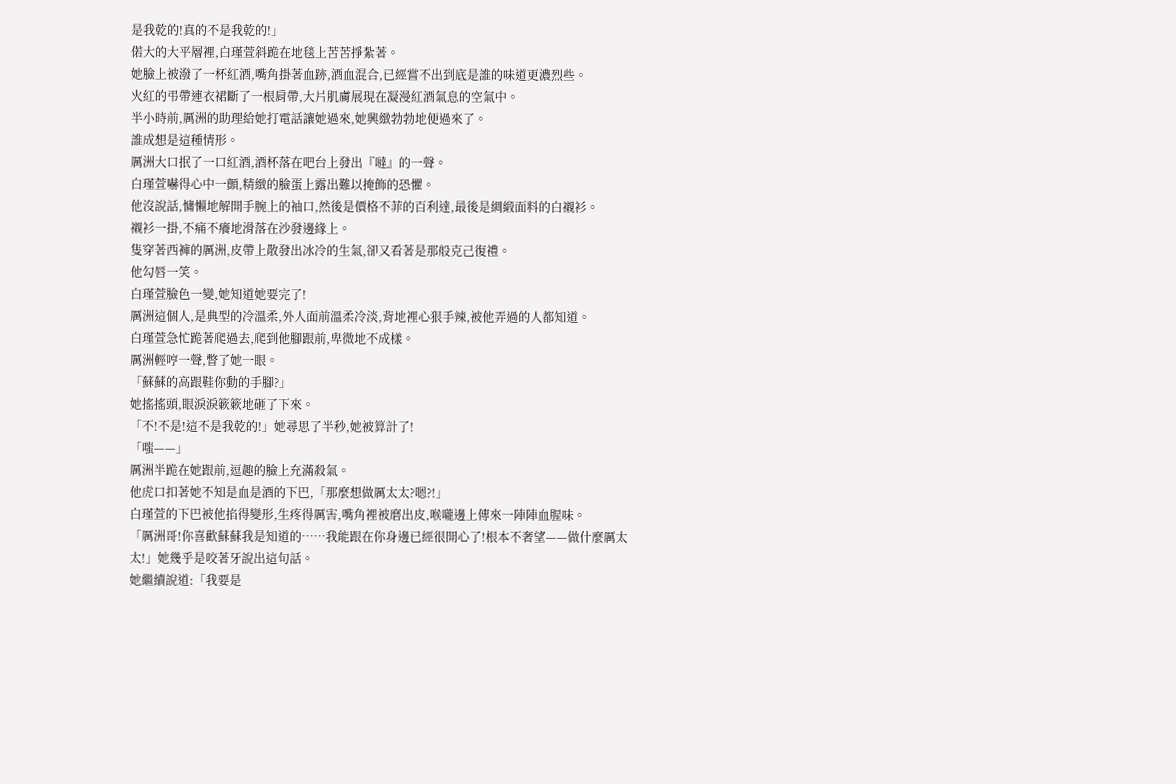是我乾的!真的不是我乾的!」
偌大的大平層裡,白瑾萱斜跪在地毯上苦苦掙紮著。
她臉上被潑了一杯紅酒,嘴角掛著血跡,酒血混合,已經嘗不出到底是誰的味道更濃烈些。
火紅的弔帶連衣裙斷了一根肩帶,大片肌膚展現在凝漫紅酒氣息的空氣中。
半小時前,厲洲的助理給她打電話讓她過來,她興緻勃勃地便過來了。
誰成想是這種情形。
厲洲大口抿了一口紅酒,酒杯落在吧台上發出『噠』的一聲。
白瑾萱嚇得心中一顫,精緻的臉蛋上露出難以掩飾的恐懼。
他沒說話,慵懶地解開手腕上的袖口,然後是價格不菲的百利達,最後是綢緞面料的白襯衫。
襯衫一掛,不痛不癢地滑落在沙發邊緣上。
隻穿著西褲的厲洲,皮帶上散發出冰冷的生氣,卻又看著是那般克己復禮。
他勾唇一笑。
白瑾萱臉色一變,她知道她要完了!
厲洲這個人,是典型的冷溫柔,外人面前溫柔冷淡,背地裡心狠手辣,被他弄過的人都知道。
白瑾萱急忙跪著爬過去,爬到他腳跟前,卑微地不成樣。
厲洲輕哼一聲,瞥了她一眼。
「蘇蘇的高跟鞋你動的手腳?」
她搖搖頭,眼淚淚簌簌地砸了下來。
「不!不是!這不是我乾的!」她尋思了半秒,她被算計了!
「嗤——」
厲洲半跪在她跟前,逗趣的臉上充滿殺氣。
他虎口扣著她不知是血是酒的下巴,「那麼想做厲太太?嗯?!」
白瑾萱的下巴被他掐得變形,生疼得厲害,嘴角裡被磨出皮,喉嚨邊上傳來一陣陣血腥味。
「厲洲哥!你喜歡蘇蘇我是知道的……我能跟在你身邊已經很開心了!根本不奢望——做什麼厲太太!」她幾乎是咬著牙說出這句話。
她繼續說道:「我要是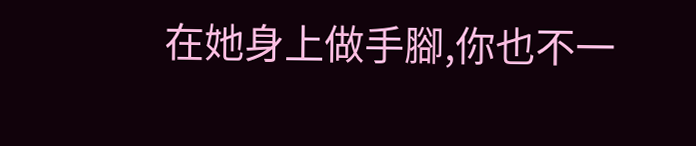在她身上做手腳,你也不一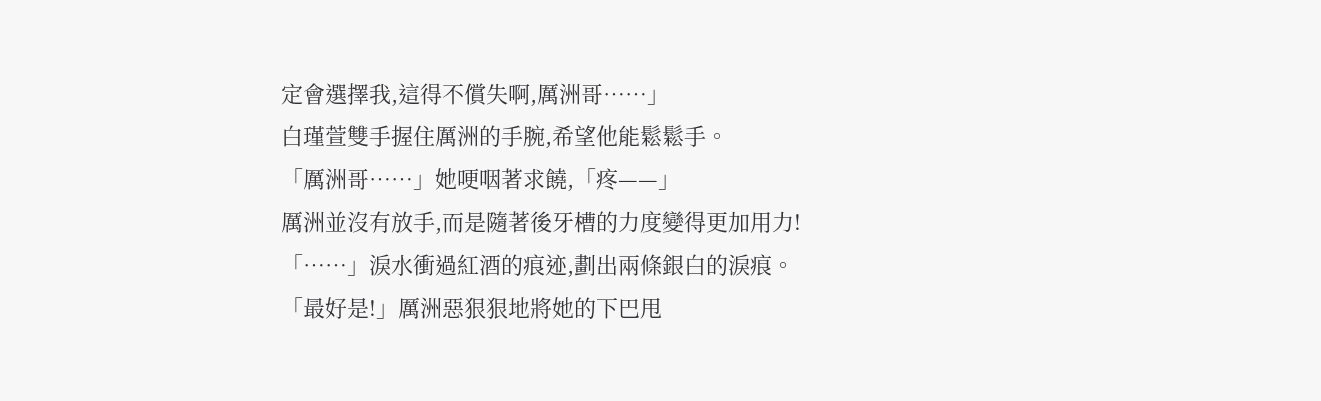定會選擇我,這得不償失啊,厲洲哥……」
白瑾萱雙手握住厲洲的手腕,希望他能鬆鬆手。
「厲洲哥……」她哽咽著求饒,「疼——」
厲洲並沒有放手,而是隨著後牙槽的力度變得更加用力!
「……」淚水衝過紅酒的痕迹,劃出兩條銀白的淚痕。
「最好是!」厲洲惡狠狠地將她的下巴甩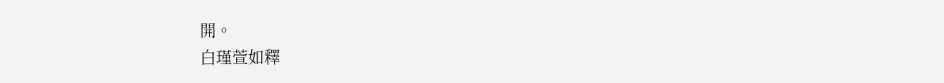開。
白瑾萱如釋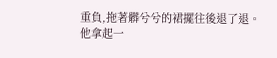重負,拖著髒兮兮的裙擺往後退了退。
他拿起一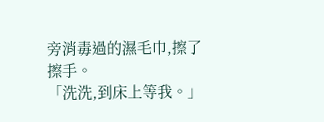旁消毒過的濕毛巾,擦了擦手。
「洗洗,到床上等我。」